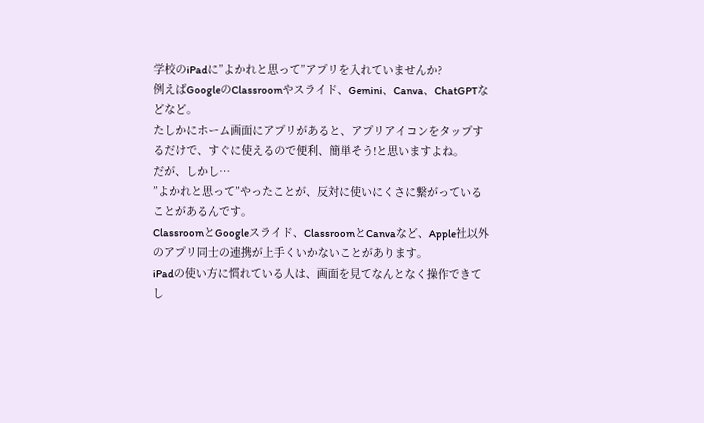学校のiPadに”よかれと思って”アプリを入れていませんか?
例えばGoogleのClassroomやスライド、Gemini、Canva、ChatGPTなどなど。
たしかにホーム画面にアプリがあると、アプリアイコンをタップするだけで、すぐに使えるので便利、簡単そう!と思いますよね。
だが、しかし…
”よかれと思って”やったことが、反対に使いにくさに繋がっていることがあるんです。
ClassroomとGoogleスライド、ClassroomとCanvaなど、Apple社以外のアプリ同士の連携が上手くいかないことがあります。
iPadの使い方に慣れている人は、画面を見てなんとなく操作できてし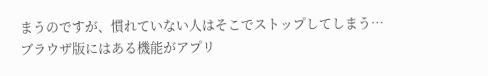まうのですが、慣れていない人はそこでストップしてしまう…
ブラウザ版にはある機能がアプリ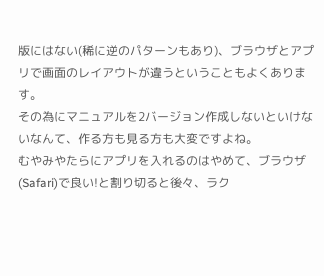版にはない(稀に逆のパターンもあり)、ブラウザとアプリで画面のレイアウトが違うということもよくあります。
その為にマニュアルを2バージョン作成しないといけないなんて、作る方も見る方も大変ですよね。
むやみやたらにアプリを入れるのはやめて、ブラウザ(Safari)で良い!と割り切ると後々、ラク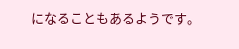になることもあるようです。